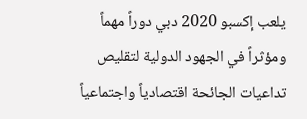يلعب إكسبو 2020 دبي دوراً مهماً ومؤثراً في الجهود الدولية لتقليص تداعيات الجائحة اقتصادياً واجتماعياً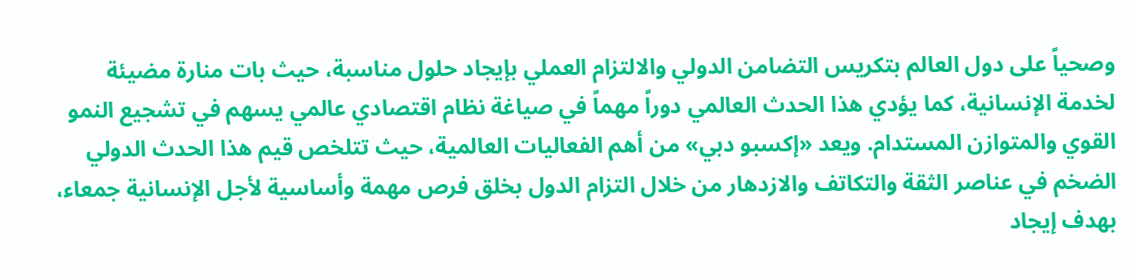وصحياً على دول العالم بتكريس التضامن الدولي والالتزام العملي بإيجاد حلول مناسبة، حيث بات منارة مضيئة لخدمة الإنسانية، كما يؤدي هذا الحدث العالمي دوراً مهماً في صياغة نظام اقتصادي عالمي يسهم في تشجيع النمو القوي والمتوازن المستدام. ويعد «إكسبو دبي» من أهم الفعاليات العالمية، حيث تتلخص قيم هذا الحدث الدولي الضخم في عناصر الثقة والتكاتف والازدهار من خلال التزام الدول بخلق فرص مهمة وأساسية لأجل الإنسانية جمعاء، بهدف إيجاد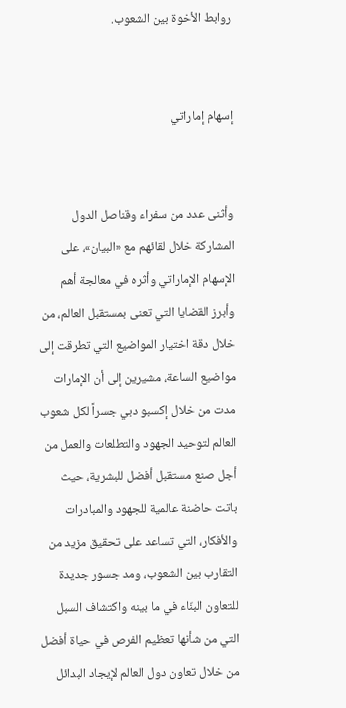روابط الأخوة بين الشعوب.


إسهام إماراتي


وأثنى عدد من سفراء وقناصل الدول المشاركة خلال لقائهم مع «البيان»، على الإسهام الإماراتي وأثره في معالجة أهم وأبرز القضايا التي تعنى بمستقبل العالم، من خلال دقة اختيار المواضيع التي تطرقت إلى مواضيع الساعة، مشيرين إلى أن الإمارات مدت من خلال إكسبو دبي جسراً لكل شعوب العالم لتوحيد الجهود والتطلعات والعمل من أجل صنع مستقبل أفضل للبشرية، حيث باتت حاضنة عالمية للجهود والمبادرات والأفكار، التي تساعد على تحقيق مزيد من التقارب بين الشعوب، ومد جسور جديدة للتعاون البنّاء في ما بينه واكتشاف السبل التي من شأنها تعظيم الفرص في حياة أفضل من خلال تعاون دول العالم لإيجاد البدائل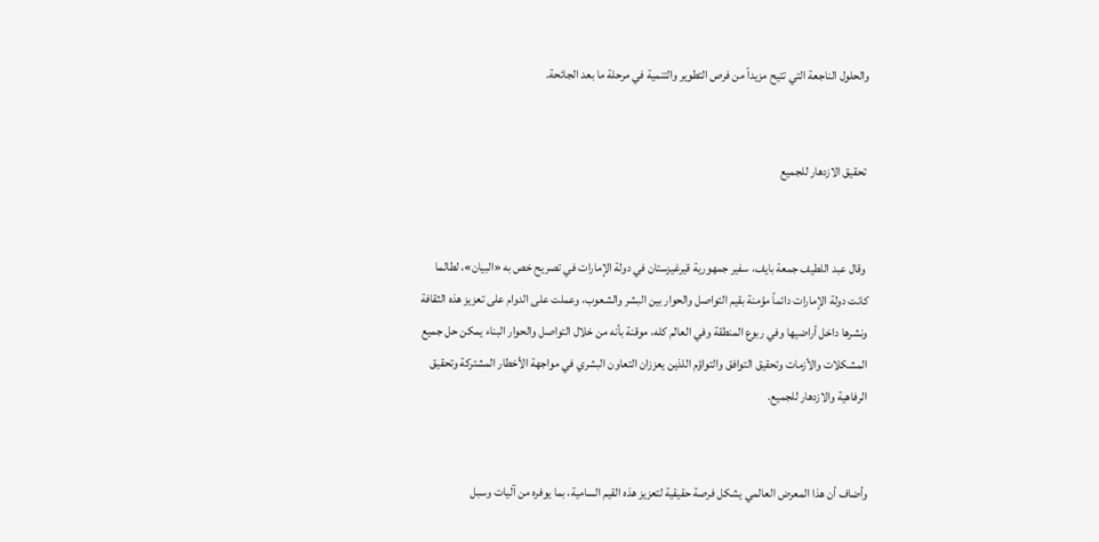والحلول الناجعة التي تتيح مزيداً من فرص التطوير والتنمية في مرحلة ما بعد الجائحة.


 تحقيق الازدهار للجميع


 وقال عبد اللطيف جمعة بايف، سفير جمهورية قيرغيزستان في دولة الإمارات في تصريح خص به «البيان»، لطالما كانت دولة الإمارات دائماً مؤمنة بقيم التواصل والحوار بين البشر والشعوب، وعملت على الدوام على تعزيز هذه الثقافة ونشرها داخل أراضيها وفي ربوع المنطقة وفي العالم كله، موقنة بأنه من خلال التواصل والحوار البناء يمكن حل جميع المشكلات والأزمات وتحقيق التوافق والتواؤم اللذين يعززان التعاون البشري في مواجهة الأخطار المشتركة وتحقيق الرفاهية والازدهار للجميع.


وأضاف أن هذا المعرض العالمي يشكل فرصة حقيقية لتعزيز هذه القيم السامية، بما يوفره من آليات وسبل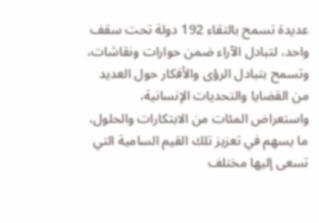عديدة تسمح بالتقاء 192 دولة تحت سقف واحد، لتبادل الآراء ضمن حوارات ونقاشات، وتسمح بتبادل الرؤى والأفكار حول العديد من القضايا والتحديات الإنسانية، واستعراض المئات من الابتكارات والحلول، ما يسهم في تعزيز تلك القيم السامية التي تسعى إليها مختلف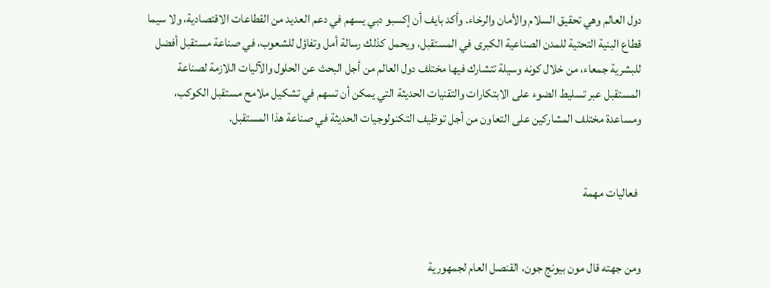دول العالم وهي تحقيق السلام والأمان والرخاء. وأكد بايف أن إكسبو دبي يسهم في دعم العديد من القطاعات الاقتصادية، ولا سيما قطاع البنية التحتية للمدن الصناعية الكبرى في المستقبل، ويحمل كذلك رسالة أمل وتفاؤل للشعوب، في صناعة مستقبل أفضل للبشرية جمعاء، من خلال كونه وسيلة تتشارك فيها مختلف دول العالم من أجل البحث عن الحلول والآليات اللازمة لصناعة المستقبل عبر تسليط الضوء على الابتكارات والتقنيات الحديثة التي يمكن أن تسهم في تشكيل ملامح مستقبل الكوكب، ومساعدة مختلف المشاركين على التعاون من أجل توظيف التكنولوجيات الحديثة في صناعة هذا المستقبل.


 فعاليات مهمة


ومن جهته قال مون بيونج جون، القنصل العام لجمهورية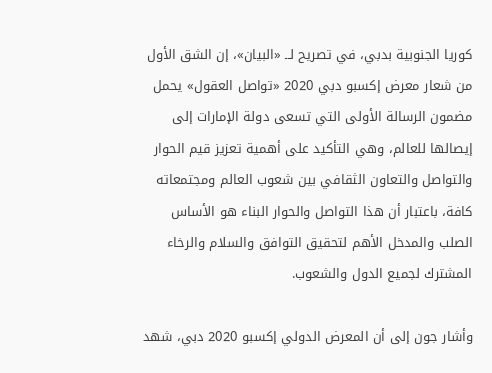كوريا الجنوبية بدبي، في تصريح لــ «البيان»، إن الشق الأول من شعار معرض إكسبو دبي 2020 «تواصل العقول» يحمل مضمون الرسالة الأولى التي تسعى دولة الإمارات إلى إيصالها للعالم، وهي التأكيد على أهمية تعزيز قيم الحوار والتواصل والتعاون الثقافي بين شعوب العالم ومجتمعاته كافة، باعتبار أن هذا التواصل والحوار البناء هو الأساس الصلب والمدخل الأهم لتحقيق التوافق والسلام والرخاء المشترك لجميع الدول والشعوب.

وأشار جون إلى أن المعرض الدولي إكسبو 2020 دبي، شهد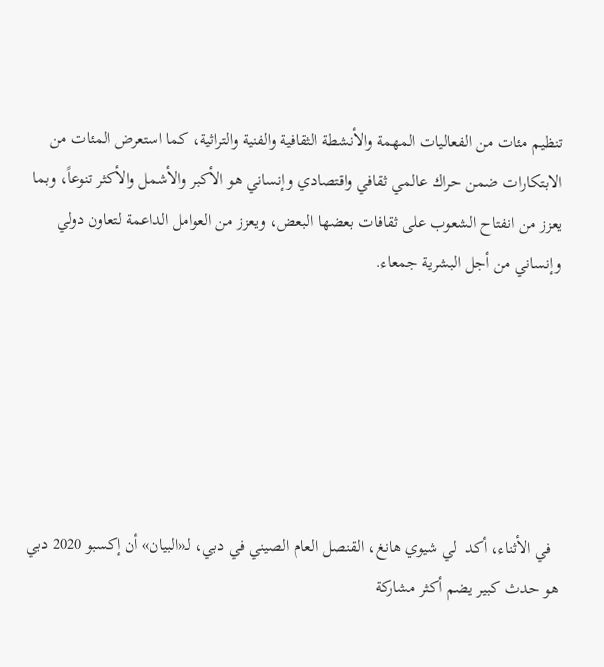تنظيم مئات من الفعاليات المهمة والأنشطة الثقافية والفنية والتراثية، كما استعرض المئات من الابتكارات ضمن حراك عالمي ثقافي واقتصادي وإنساني هو الأكبر والأشمل والأكثر تنوعاً، وبما يعزز من انفتاح الشعوب على ثقافات بعضها البعض، ويعزز من العوامل الداعمة لتعاون دولي وإنساني من أجل البشرية جمعاء.






  في الأثناء، أكد  لي شيوي هانغ، القنصل العام الصيني في دبي، لـ«البيان» أن إكسبو 2020 دبي هو حدث كبير يضم أكثر مشاركة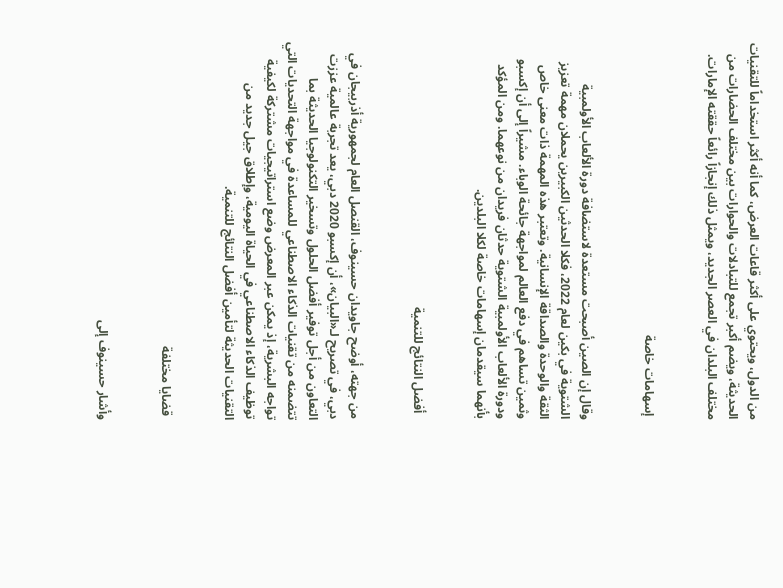من الدول، ويحتوي على أكثر قاعات العرض، كما أنه أكثر استخداماً للتقنيات الحديثة، ويضم أكبر تجمع للتبادلات والحوارات بين مختلف الحضارات من مختلف البلدان في العصر الجديد، ويمثل ذلك إنجازاً رائعاً حققته الإمارات.


 إسهامات خاصة


وقال إن الصين أصبحت مستعدة لاستضافة دورة الألعاب الأولمبية الشتوية في بكين لعام 2022، فكلا الحدثين الكبيرين يحملان مهمة تعزيز الثقة والوحدة والصداقة الإنسانية. وتعتبر هذه المهمة ذات معنى خاص وثمين تساهم في دفع العالم لمواجهة جائحة الوباء. مشيراً إلى أن إكسبو ودورة الألعاب الأولمبية الشتوية حدثان فريدان من نوعهما. ومن المؤكد بأنهما سيقدمان إسهامات خاصة لكلا البلدين.


  أفضل النتائج للتنمية


من جهته، أوضح جاويدان حسينوف، القنصل العام لجمهورية أذربيجان في دبي، في تصريح لـ«البيان»، أن إكسبو 2020 دبي، يعد تجربة عالمية عززت التعاون من أجل توفير أفضل الحلول وتسخير التكنولوجيا الحديثة بما تتضمنه من تقنيات الذكاء الاصطناعي للمساعدة في مواجهة التحديات التي تواجه البشرية، إذ يمكن عبر المعرض وضع استراتيجيات مشتركة لكيفية توظيف الذكاء الاصطناعي في الحياة اليومية، وإطلاق جيل جديد من التقنيات الحديثة لتأمين أفضل النتائج للتنمية.


 قضايا مختلفة


وأشار حسينوف إلى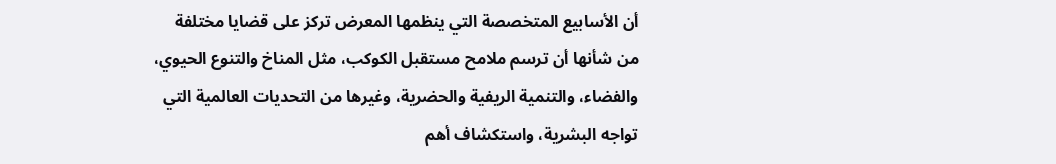أن الأسابيع المتخصصة التي ينظمها المعرض تركز على قضايا مختلفة من شأنها أن ترسم ملامح مستقبل الكوكب، مثل المناخ والتنوع الحيوي، والفضاء، والتنمية الريفية والحضرية، وغيرها من التحديات العالمية التي تواجه البشرية، واستكشاف أهم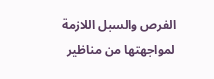الفرص والسبل اللازمة لمواجهتها من مناظير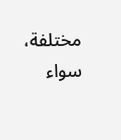مختلفة، سواء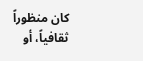كان منظوراً ثقافياً، أو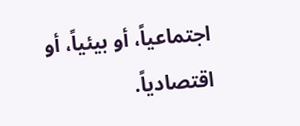اجتماعياً، أو بيئياً، أو اقتصادياً.